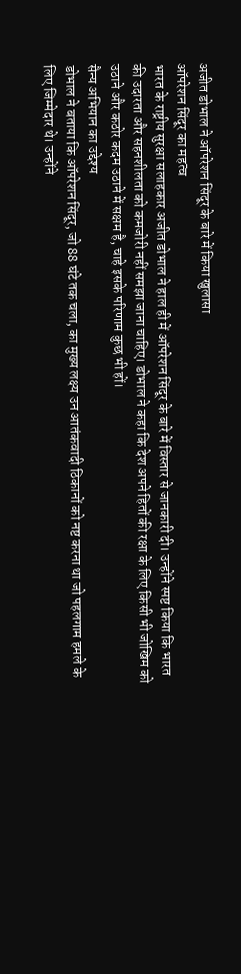अजीत डोभाल ने ऑपरेशन सिंदूर के बारे में किया खुलासा
ऑपरेशन सिंदूर का महत्व
भारत के राष्ट्रीय सुरक्षा सलाहकार अजीत डोभाल ने हाल ही में ऑपरेशन सिंदूर के बारे में विस्तार से जानकारी दी। उन्होंने स्पष्ट किया कि भारत की उदारता और सहनशीलता को कमजोरी नहीं समझा जाना चाहिए। डोभाल ने कहा कि देश अपने हितों की रक्षा के लिए किसी भी जोखिम को उठाने और कठोर कदम उठाने में सक्षम है, चाहे इसके परिणाम कुछ भी हों।
सैन्य अभियान का उद्देश्य
डोभाल ने बताया कि ऑपरेशन सिंदूर, जो 88 घंटे तक चला, का मुख्य लक्ष्य उन आतंकवादी ठिकानों को नष्ट करना था जो पहलगाम हमले के लिए जिम्मेदार थे। उन्होंने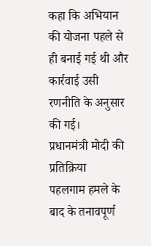कहा कि अभियान की योजना पहले से ही बनाई गई थी और कार्रवाई उसी रणनीति के अनुसार की गई।
प्रधानमंत्री मोदी की प्रतिक्रिया
पहलगाम हमले के बाद के तनावपूर्ण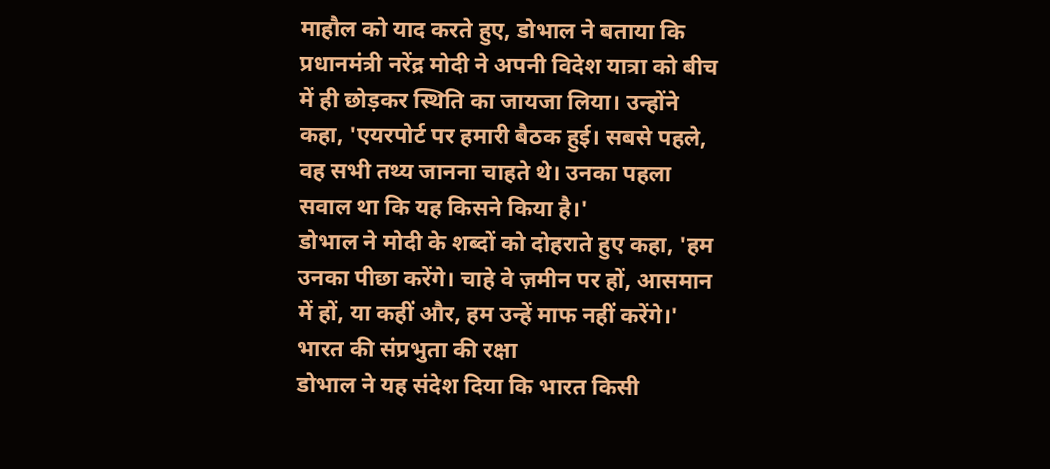माहौल को याद करते हुए, डोभाल ने बताया कि प्रधानमंत्री नरेंद्र मोदी ने अपनी विदेश यात्रा को बीच में ही छोड़कर स्थिति का जायजा लिया। उन्होंने कहा, 'एयरपोर्ट पर हमारी बैठक हुई। सबसे पहले, वह सभी तथ्य जानना चाहते थे। उनका पहला सवाल था कि यह किसने किया है।'
डोभाल ने मोदी के शब्दों को दोहराते हुए कहा, 'हम उनका पीछा करेंगे। चाहे वे ज़मीन पर हों, आसमान में हों, या कहीं और, हम उन्हें माफ नहीं करेंगे।'
भारत की संप्रभुता की रक्षा
डोभाल ने यह संदेश दिया कि भारत किसी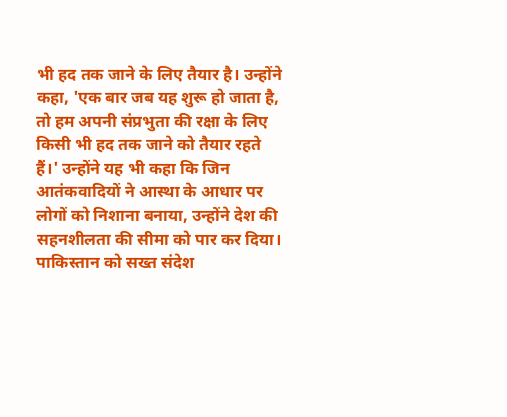भी हद तक जाने के लिए तैयार है। उन्होंने कहा, 'एक बार जब यह शुरू हो जाता है, तो हम अपनी संप्रभुता की रक्षा के लिए किसी भी हद तक जाने को तैयार रहते हैं।' उन्होंने यह भी कहा कि जिन आतंकवादियों ने आस्था के आधार पर लोगों को निशाना बनाया, उन्होंने देश की सहनशीलता की सीमा को पार कर दिया।
पाकिस्तान को सख्त संदेश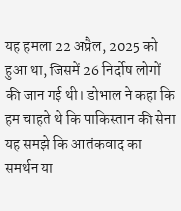यह हमला 22 अप्रैल, 2025 को हुआ था, जिसमें 26 निर्दोष लोगों की जान गई थी। डोभाल ने कहा कि हम चाहते थे कि पाकिस्तान की सेना यह समझे कि आतंकवाद का समर्थन या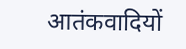आतंकवादियों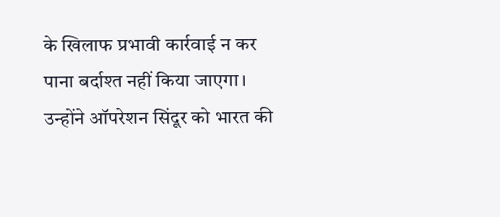के खिलाफ प्रभावी कार्रवाई न कर पाना बर्दाश्त नहीं किया जाएगा। उन्होंने ऑपरेशन सिंदूर को भारत की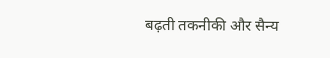बढ़ती तकनीकी और सैन्य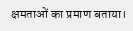क्षमताओं का प्रमाण बताया।